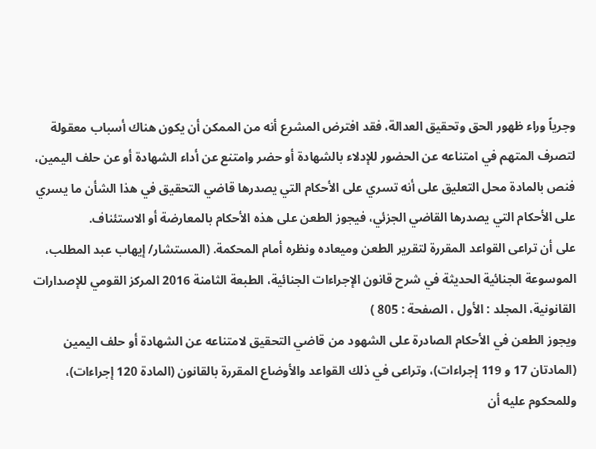وجرياً وراء ظهور الحق وتحقيق العدالة، فقد افترض المشرع أنه من الممكن أن يكون هناك أسباب معقولة لتصرف المتهم في امتناعه عن الحضور للإدلاء بالشهادة أو حضر وامتنع عن أداء الشهادة أو عن حلف اليمين، فنص بالمادة محل التعليق على أنه تسري على الأحكام التي يصدرها قاضي التحقيق في هذا الشأن ما يسري على الأحكام التي يصدرها القاضي الجزئي، فيجوز الطعن على هذه الأحكام بالمعارضة أو الاستئناف.
على أن تراعى القواعد المقررة لتقرير الطعن وميعاده ونظره أمام المحكمة. (المستشار/ إيهاب عبد المطلب، الموسوعة الجنائية الحديثة في شرح قانون الإجراءات الجنائية، الطبعة الثامنة 2016 المركز القومي للإصدارات القانونية، المجلد : الأول ، الصفحة : 805 )
ويجوز الطعن في الأحكام الصادرة على الشهود من قاضي التحقيق لامتناعه عن الشهادة أو حلف اليمين (المادتان 17 و 119 إجراءات)، وتراعى في ذلك القواعد والأوضاع المقررة بالقانون (المادة 120 إجراءات)، وللمحكوم عليه أن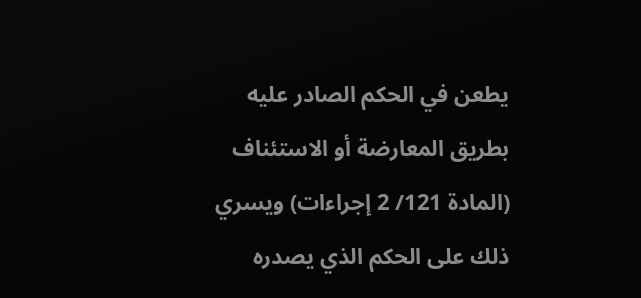يطعن في الحكم الصادر عليه بطريق المعارضة أو الاستئناف (المادة 121/ 2 إجراءات) ويسري ذلك على الحكم الذي يصدره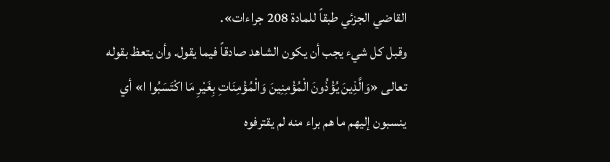القاضي الجزئي طبقاً للمادة 208 جراءات».
وقبل كل شيء يجب أن يكون الشاهد صادقاً فيما يقول. وأن يتعظ بقوله تعالى «وَالَّذِينَ يُؤْذُونَ الْمُؤْمِنِينَ وَالْمُؤْمِنَاتِ بِغَيْرِ مَا اكْتَسَبُوا ا» أي ينسبون إليهم ما هم براء منه لم يقترفوه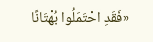«فَقَدِ احْتَمَلُوا بُهْتَانًا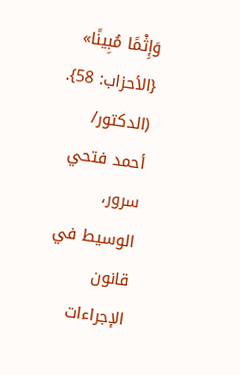وَإِثْمًا مُبِينًا» {الأحزاب: 58}. (الدكتور/ أحمد فتحي سرور، الوسيط في قانون الإجراءات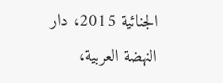الجنائية 2015، دار النهضة العربية،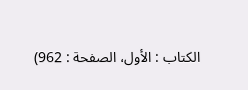الكتاب : الأول، الصفحة : 962)